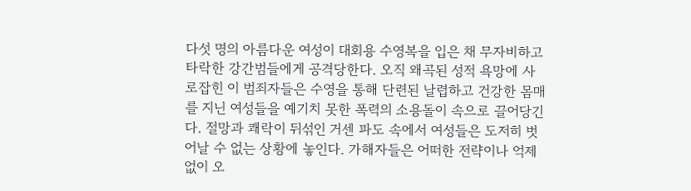다섯 명의 아름다운 여성이 대회용 수영복을 입은 채 무자비하고 타락한 강간범들에게 공격당한다. 오직 왜곡된 성적 욕망에 사로잡힌 이 범죄자들은 수영을 통해 단련된 날렵하고 건강한 몸매를 지닌 여성들을 예기치 못한 폭력의 소용돌이 속으로 끌어당긴다. 절망과 쾌락이 뒤섞인 거센 파도 속에서 여성들은 도저히 벗어날 수 없는 상황에 놓인다. 가해자들은 어떠한 전략이나 억제 없이 오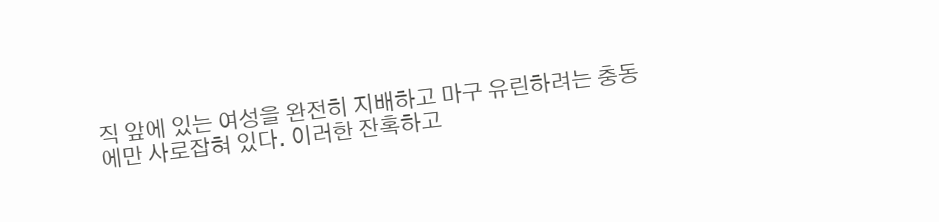직 앞에 있는 여성을 완전히 지배하고 마구 유린하려는 충동에만 사로잡혀 있다. 이러한 잔혹하고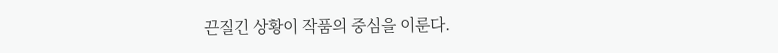끈질긴 상황이 작품의 중심을 이룬다.